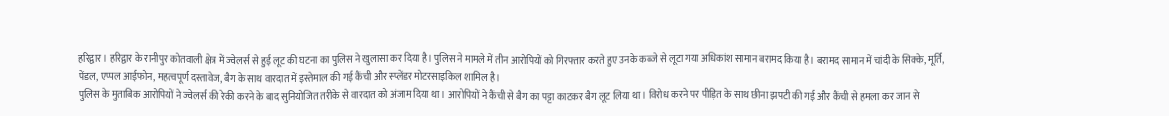हरिद्वार। हरिद्वार के रानीपुर कोतवाली क्षेत्र में ज्वेलर्स से हुई लूट की घटना का पुलिस ने खुलासा कर दिया है। पुलिस ने मामले में तीन आरोपियों को गिरफ्तार करते हुए उनके कब्जे से लूटा गया अधिकांश सामान बरामद किया है। बरामद सामान में चांदी के सिक्के, मूर्ति, पेंडल, एप्पल आईफोन, महत्वपूर्ण दस्तावेज, बैग के साथ वारदात में इस्तेमाल की गई कैंची और स्प्लेंडर मोटरसाइकिल शामिल है।
पुलिस के मुताबिक आरोपियों ने ज्वेलर्स की रेकी करने के बाद सुनियोजित तरीके से वारदात को अंजाम दिया था। आरोपियों ने कैंची से बैग का पट्टा काटकर बैग लूट लिया था। विरोध करने पर पीड़ित के साथ छीना झपटी की गई और कैंची से हमला कर जान से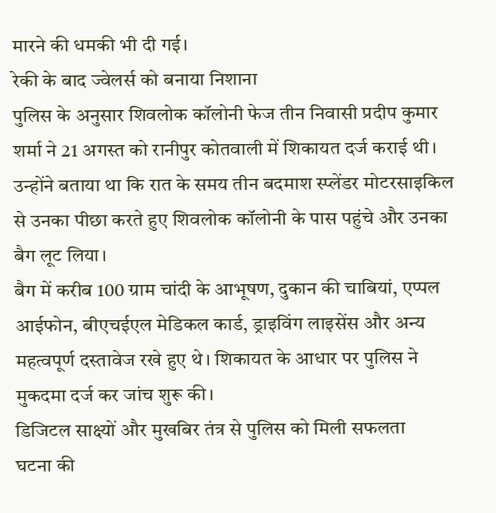मारने की धमकी भी दी गई।
रेकी के बाद ज्वेलर्स को बनाया निशाना
पुलिस के अनुसार शिवलोक कॉलोनी फेज तीन निवासी प्रदीप कुमार शर्मा ने 21 अगस्त को रानीपुर कोतवाली में शिकायत दर्ज कराई थी। उन्होंने बताया था कि रात के समय तीन बदमाश स्प्लेंडर मोटरसाइकिल से उनका पीछा करते हुए शिवलोक कॉलोनी के पास पहुंचे और उनका बैग लूट लिया।
बैग में करीब 100 ग्राम चांदी के आभूषण, दुकान की चाबियां, एप्पल आईफोन, बीएचईएल मेडिकल कार्ड, ड्राइविंग लाइसेंस और अन्य महत्वपूर्ण दस्तावेज रखे हुए थे। शिकायत के आधार पर पुलिस ने मुकदमा दर्ज कर जांच शुरू की।
डिजिटल साक्ष्यों और मुखबिर तंत्र से पुलिस को मिली सफलता
घटना की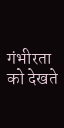गंभीरता को देखते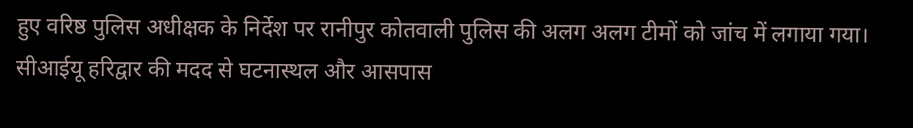हुए वरिष्ठ पुलिस अधीक्षक के निर्देश पर रानीपुर कोतवाली पुलिस की अलग अलग टीमों को जांच में लगाया गया। सीआईयू हरिद्वार की मदद से घटनास्थल और आसपास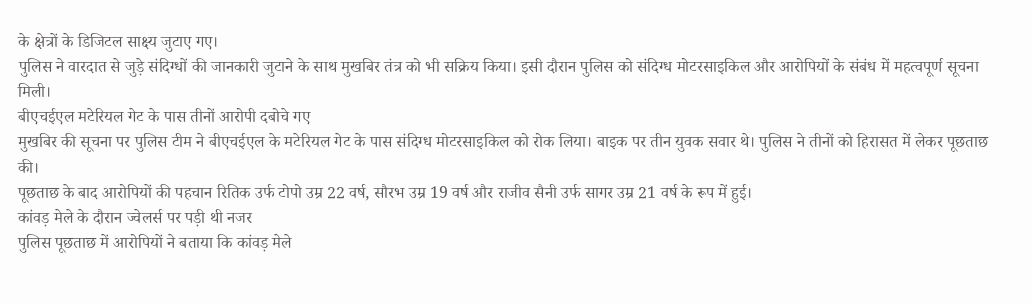के क्षेत्रों के डिजिटल साक्ष्य जुटाए गए।
पुलिस ने वारदात से जुड़े संदिग्धों की जानकारी जुटाने के साथ मुखबिर तंत्र को भी सक्रिय किया। इसी दौरान पुलिस को संदिग्ध मोटरसाइकिल और आरोपियों के संबंध में महत्वपूर्ण सूचना मिली।
बीएचईएल मटेरियल गेट के पास तीनों आरोपी दबोचे गए
मुखबिर की सूचना पर पुलिस टीम ने बीएचईएल के मटेरियल गेट के पास संदिग्ध मोटरसाइकिल को रोक लिया। बाइक पर तीन युवक सवार थे। पुलिस ने तीनों को हिरासत में लेकर पूछताछ की।
पूछताछ के बाद आरोपियों की पहचान रितिक उर्फ टोपो उम्र 22 वर्ष, सौरभ उम्र 19 वर्ष और राजीव सैनी उर्फ सागर उम्र 21 वर्ष के रूप में हुई।
कांवड़ मेले के दौरान ज्वेलर्स पर पड़ी थी नजर
पुलिस पूछताछ में आरोपियों ने बताया कि कांवड़ मेले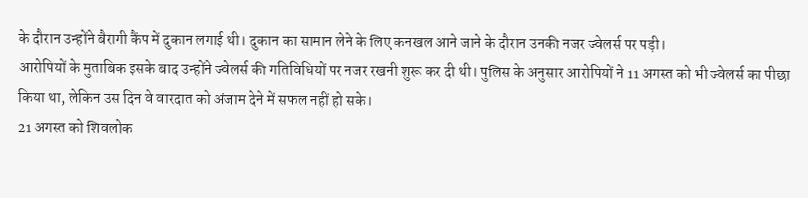के दौरान उन्होंने बैरागी कैंप में दुकान लगाई थी। दुकान का सामान लेने के लिए कनखल आने जाने के दौरान उनकी नजर ज्वेलर्स पर पड़ी।
आरोपियों के मुताबिक इसके बाद उन्होंने ज्वेलर्स की गतिविधियों पर नजर रखनी शुरू कर दी थी। पुलिस के अनुसार आरोपियों ने 11 अगस्त को भी ज्वेलर्स का पीछा किया था, लेकिन उस दिन वे वारदात को अंजाम देने में सफल नहीं हो सके।
21 अगस्त को शिवलोक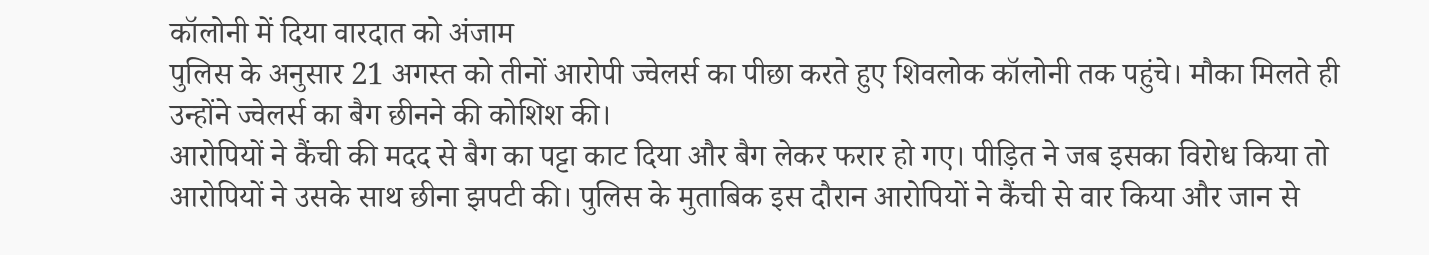कॉलोनी में दिया वारदात को अंजाम
पुलिस के अनुसार 21 अगस्त को तीनों आरोपी ज्वेलर्स का पीछा करते हुए शिवलोक कॉलोनी तक पहुंचे। मौका मिलते ही उन्होंने ज्वेलर्स का बैग छीनने की कोशिश की।
आरोपियों ने कैंची की मदद से बैग का पट्टा काट दिया और बैग लेकर फरार हो गए। पीड़ित ने जब इसका विरोध किया तो आरोपियों ने उसके साथ छीना झपटी की। पुलिस के मुताबिक इस दौरान आरोपियों ने कैंची से वार किया और जान से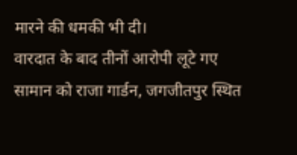मारने की धमकी भी दी।
वारदात के बाद तीनों आरोपी लूटे गए सामान को राजा गार्डन, जगजीतपुर स्थित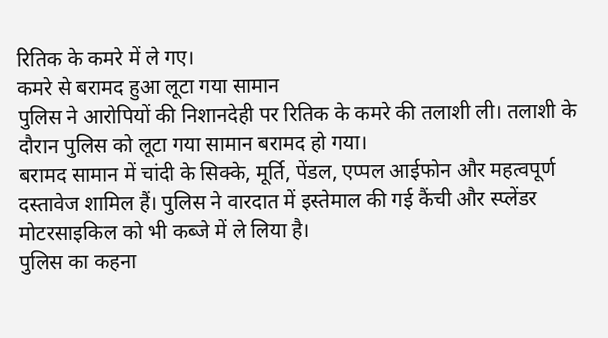रितिक के कमरे में ले गए।
कमरे से बरामद हुआ लूटा गया सामान
पुलिस ने आरोपियों की निशानदेही पर रितिक के कमरे की तलाशी ली। तलाशी के दौरान पुलिस को लूटा गया सामान बरामद हो गया।
बरामद सामान में चांदी के सिक्के, मूर्ति, पेंडल, एप्पल आईफोन और महत्वपूर्ण दस्तावेज शामिल हैं। पुलिस ने वारदात में इस्तेमाल की गई कैंची और स्प्लेंडर मोटरसाइकिल को भी कब्जे में ले लिया है।
पुलिस का कहना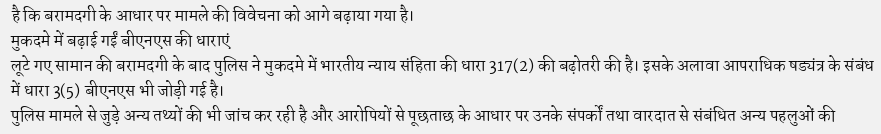है कि बरामदगी के आधार पर मामले की विवेचना को आगे बढ़ाया गया है।
मुकदमे में बढ़ाई गईं बीएनएस की धाराएं
लूटे गए सामान की बरामदगी के बाद पुलिस ने मुकदमे में भारतीय न्याय संहिता की धारा 317(2) की बढ़ोतरी की है। इसके अलावा आपराधिक षड्यंत्र के संबंध में धारा 3(5) बीएनएस भी जोड़ी गई है।
पुलिस मामले से जुड़े अन्य तथ्यों की भी जांच कर रही है और आरोपियों से पूछताछ के आधार पर उनके संपर्कों तथा वारदात से संबंधित अन्य पहलुओं की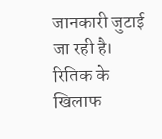जानकारी जुटाई जा रही है।
रितिक के खिलाफ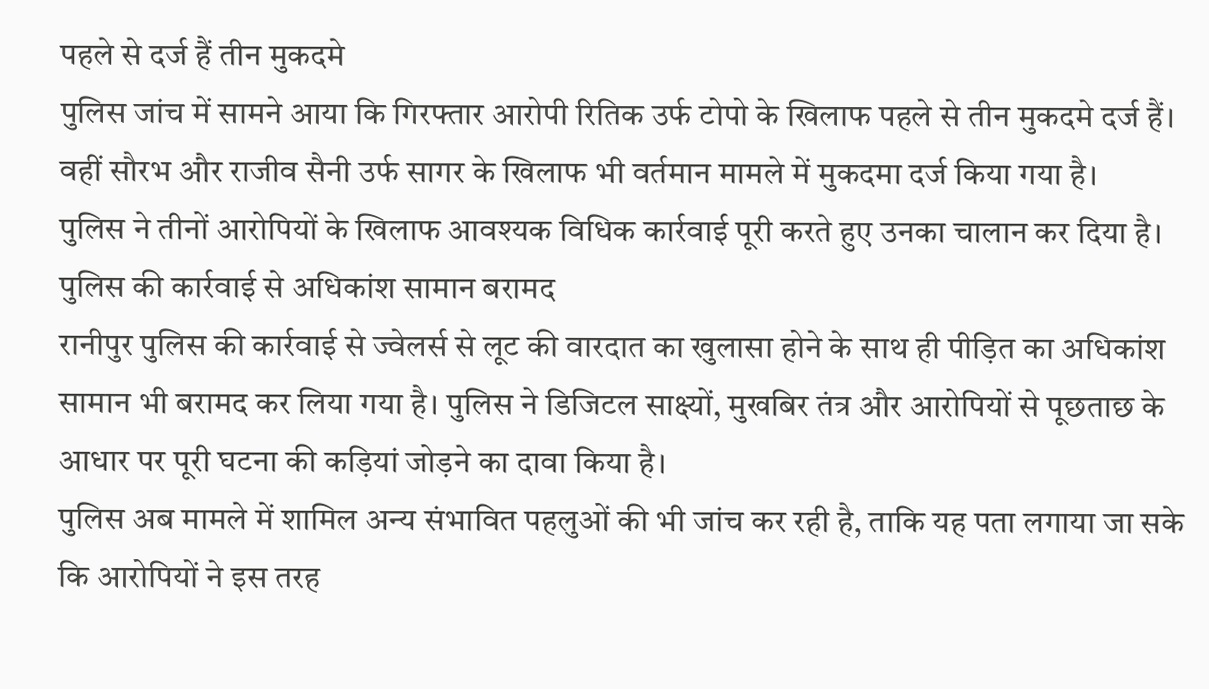पहले से दर्ज हैं तीन मुकदमे
पुलिस जांच में सामने आया कि गिरफ्तार आरोपी रितिक उर्फ टोपो के खिलाफ पहले से तीन मुकदमे दर्ज हैं। वहीं सौरभ और राजीव सैनी उर्फ सागर के खिलाफ भी वर्तमान मामले में मुकदमा दर्ज किया गया है।
पुलिस ने तीनों आरोपियों के खिलाफ आवश्यक विधिक कार्रवाई पूरी करते हुए उनका चालान कर दिया है।
पुलिस की कार्रवाई से अधिकांश सामान बरामद
रानीपुर पुलिस की कार्रवाई से ज्वेलर्स से लूट की वारदात का खुलासा होने के साथ ही पीड़ित का अधिकांश सामान भी बरामद कर लिया गया है। पुलिस ने डिजिटल साक्ष्यों, मुखबिर तंत्र और आरोपियों से पूछताछ के आधार पर पूरी घटना की कड़ियां जोड़ने का दावा किया है।
पुलिस अब मामले में शामिल अन्य संभावित पहलुओं की भी जांच कर रही है, ताकि यह पता लगाया जा सके कि आरोपियों ने इस तरह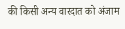की किसी अन्य वारदात को अंजाम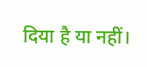दिया है या नहीं।